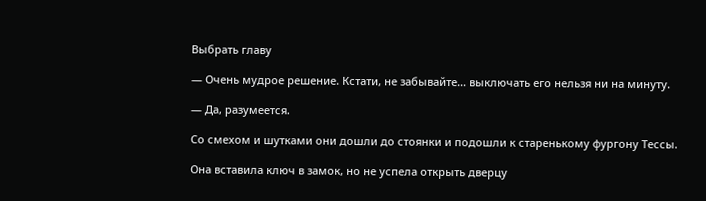Выбрать главу

— Очень мудрое решение. Кстати, не забывайте… выключать его нельзя ни на минуту.

— Да, разумеется.

Со смехом и шутками они дошли до стоянки и подошли к старенькому фургону Тессы.

Она вставила ключ в замок, но не успела открыть дверцу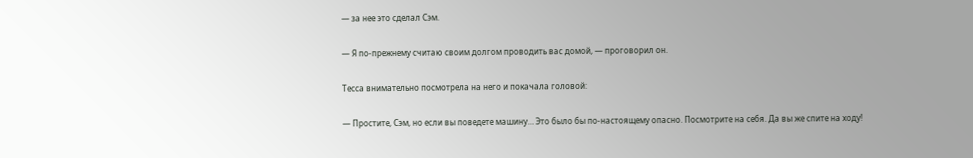— за нее это сделал Сэм.

— Я по-прежнему считаю своим долгом проводить вас домой, — проговорил он.

Тесса внимательно посмотрела на него и покачала головой:

— Простите, Сэм, но если вы поведете машину… Это было бы по-настоящему опасно. Посмотрите на себя. Да вы же спите на ходу!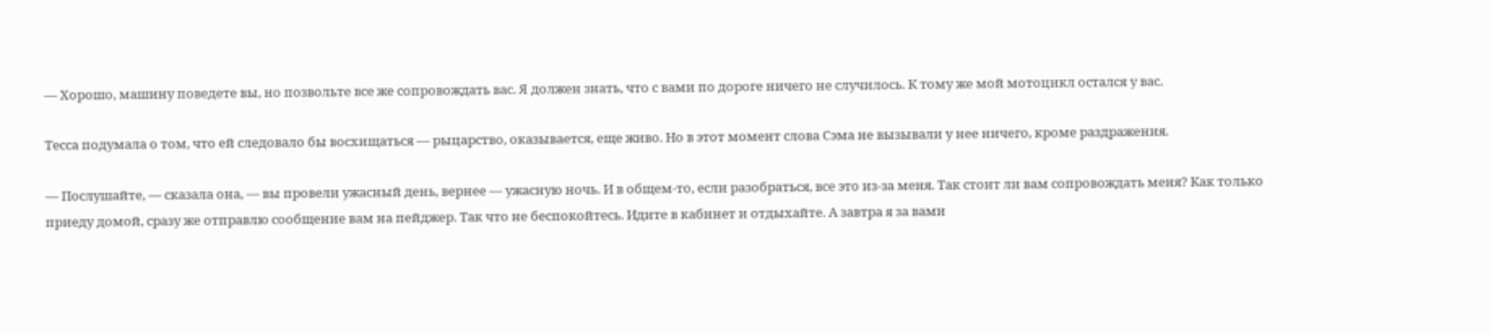— Хорошо, машину поведете вы, но позвольте все же сопровождать вас. Я должен знать, что с вами по дороге ничего не случилось. К тому же мой мотоцикл остался у вас.

Тесса подумала о том, что ей следовало бы восхищаться — рыцарство, оказывается, еще живо. Но в этот момент слова Сэма не вызывали у нее ничего, кроме раздражения.

— Послушайте, — сказала она, — вы провели ужасный день, вернее — ужасную ночь. И в общем-то, если разобраться, все это из-за меня. Так стоит ли вам сопровождать меня? Как только приеду домой, сразу же отправлю сообщение вам на пейджер. Так что не беспокойтесь. Идите в кабинет и отдыхайте. А завтра я за вами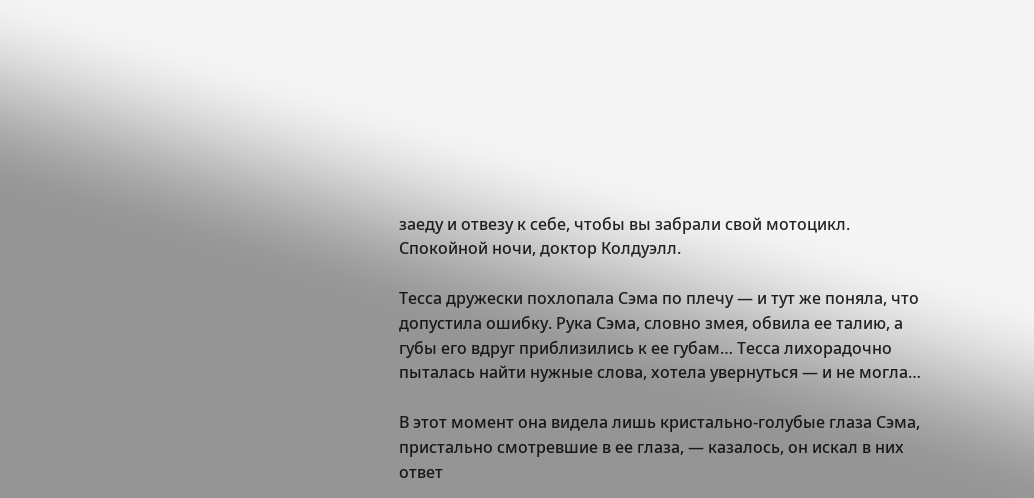заеду и отвезу к себе, чтобы вы забрали свой мотоцикл. Спокойной ночи, доктор Колдуэлл.

Тесса дружески похлопала Сэма по плечу — и тут же поняла, что допустила ошибку. Рука Сэма, словно змея, обвила ее талию, а губы его вдруг приблизились к ее губам… Тесса лихорадочно пыталась найти нужные слова, хотела увернуться — и не могла…

В этот момент она видела лишь кристально-голубые глаза Сэма, пристально смотревшие в ее глаза, — казалось, он искал в них ответ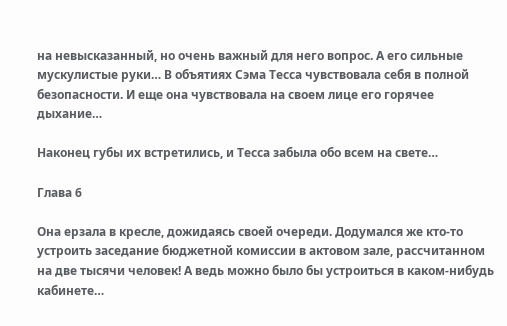на невысказанный, но очень важный для него вопрос. А его сильные мускулистые руки… В объятиях Сэма Тесса чувствовала себя в полной безопасности. И еще она чувствовала на своем лице его горячее дыхание…

Наконец губы их встретились, и Тесса забыла обо всем на свете…

Глава 6

Она ерзала в кресле, дожидаясь своей очереди. Додумался же кто-то устроить заседание бюджетной комиссии в актовом зале, рассчитанном на две тысячи человек! А ведь можно было бы устроиться в каком-нибудь кабинете…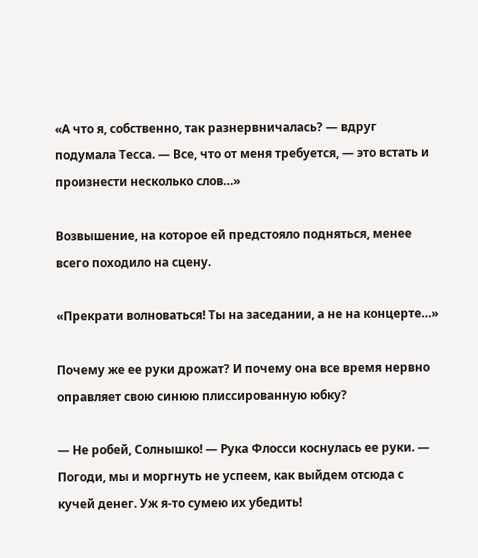«А что я, собственно, так разнервничалась? — вдруг подумала Тесса. — Все, что от меня требуется, — это встать и произнести несколько слов…»

Возвышение, на которое ей предстояло подняться, менее всего походило на сцену.

«Прекрати волноваться! Ты на заседании, а не на концерте…»

Почему же ее руки дрожат? И почему она все время нервно оправляет свою синюю плиссированную юбку?

— Не робей, Солнышко! — Рука Флосси коснулась ее руки. — Погоди, мы и моргнуть не успеем, как выйдем отсюда с кучей денег. Уж я-то сумею их убедить!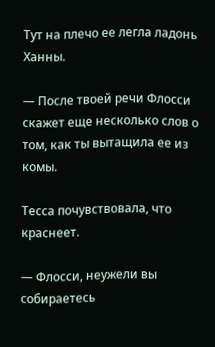Тут на плечо ее легла ладонь Ханны.

— После твоей речи Флосси скажет еще несколько слов о том, как ты вытащила ее из комы.

Тесса почувствовала, что краснеет.

— Флосси, неужели вы собираетесь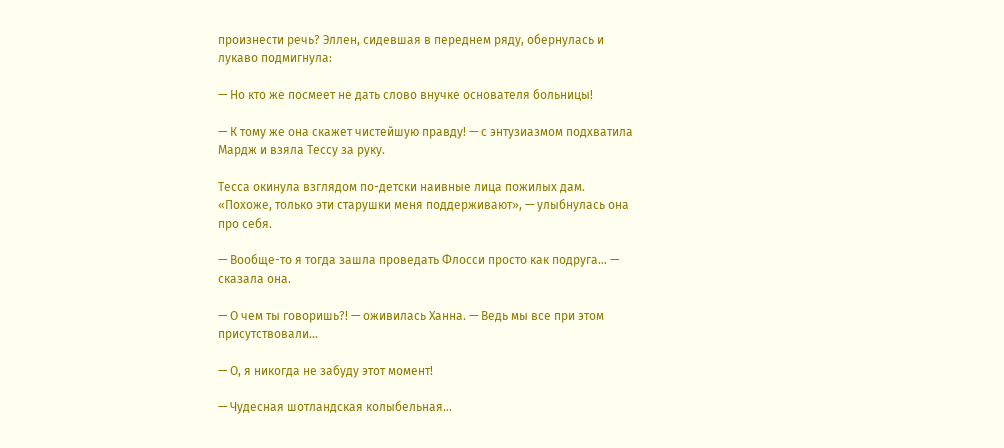произнести речь? Эллен, сидевшая в переднем ряду, обернулась и лукаво подмигнула:

— Но кто же посмеет не дать слово внучке основателя больницы!

— К тому же она скажет чистейшую правду! — с энтузиазмом подхватила Мардж и взяла Тессу за руку.

Тесса окинула взглядом по-детски наивные лица пожилых дам. «Похоже, только эти старушки меня поддерживают», — улыбнулась она про себя.

— Вообще-то я тогда зашла проведать Флосси просто как подруга… — сказала она.

— О чем ты говоришь?! — оживилась Ханна. — Ведь мы все при этом присутствовали…

— О, я никогда не забуду этот момент!

— Чудесная шотландская колыбельная…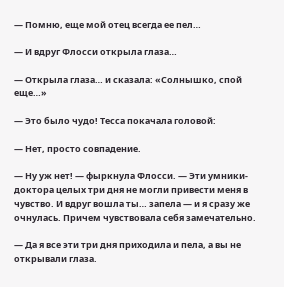— Помню, еще мой отец всегда ее пел…

— И вдруг Флосси открыла глаза…

— Открыла глаза… и сказала: «Солнышко, спой еще…»

— Это было чудо! Тесса покачала головой:

— Нет, просто совпадение.

— Ну уж нет! — фыркнула Флосси. — Эти умники-доктора целых три дня не могли привести меня в чувство. И вдруг вошла ты… запела — и я сразу же очнулась. Причем чувствовала себя замечательно.

— Да я все эти три дня приходила и пела, а вы не открывали глаза.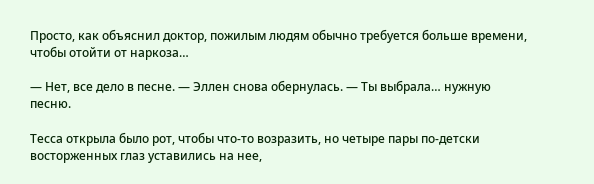Просто, как объяснил доктор, пожилым людям обычно требуется больше времени, чтобы отойти от наркоза…

— Нет, все дело в песне. — Эллен снова обернулась. — Ты выбрала… нужную песню.

Тесса открыла было рот, чтобы что-то возразить, но четыре пары по-детски восторженных глаз уставились на нее,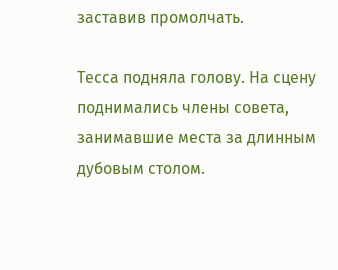заставив промолчать.

Тесса подняла голову. На сцену поднимались члены совета, занимавшие места за длинным дубовым столом.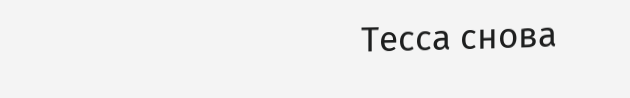Тесса снова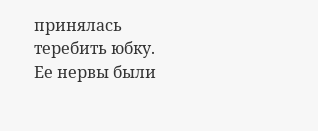принялась теребить юбку. Ее нервы были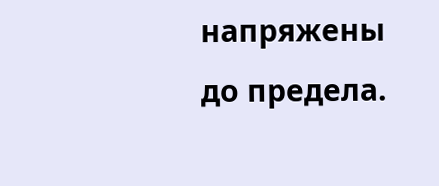напряжены до предела.